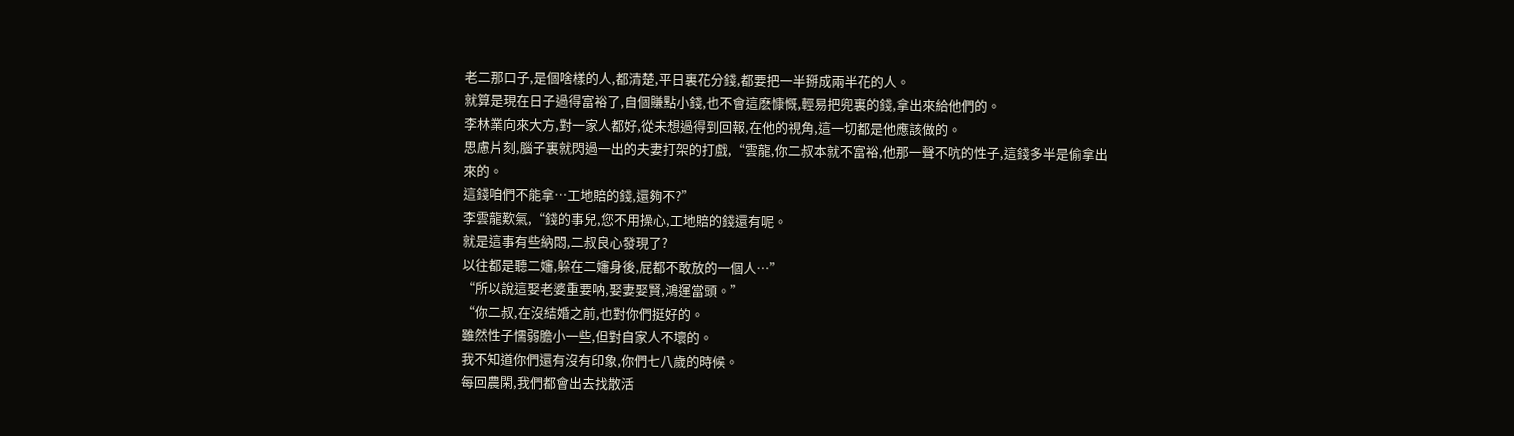老二那口子,是個啥樣的人,都清楚,平日裏花分錢,都要把一半掰成兩半花的人。
就算是現在日子過得富裕了,自個賺點小錢,也不會這麽慷慨,輕易把兜裏的錢,拿出來給他們的。
李林業向來大方,對一家人都好,從未想過得到回報,在他的視角,這一切都是他應該做的。
思慮片刻,腦子裏就閃過一出的夫妻打架的打戲,“雲龍,你二叔本就不富裕,他那一聲不吭的性子,這錢多半是偷拿出來的。
這錢咱們不能拿…工地賠的錢,還夠不?”
李雲龍歎氣,“錢的事兒,您不用操心,工地賠的錢還有呢。
就是這事有些納悶,二叔良心發現了?
以往都是聽二嬸,躲在二嬸身後,屁都不敢放的一個人…”
“所以說這娶老婆重要呐,娶妻娶賢,鴻運當頭。”
“你二叔,在沒結婚之前,也對你們挺好的。
雖然性子懦弱膽小一些,但對自家人不壞的。
我不知道你們還有沒有印象,你們七八歲的時候。
每回農閑,我們都會出去找散活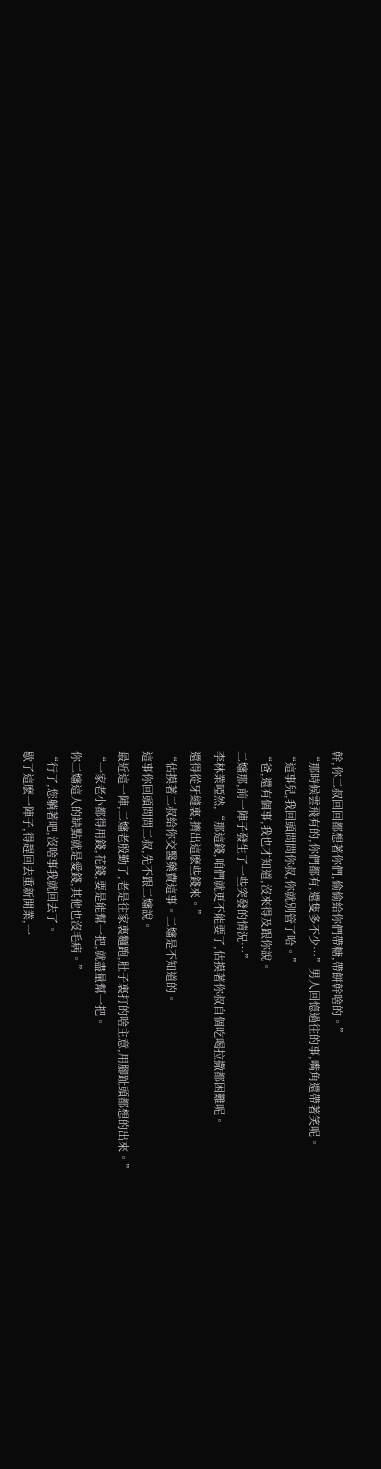幹,你二叔回回都想著你們,偷偷給你們帶糖,帶餅幹啥的。”
“那時候雲飛有的,你們都有,還隻多不少…”男人回憶過往的事,嘴角還帶著笑呢。
“這事兒,我回頭問問你叔,你就別管了哈。”
“爸,還有個事,我也才知道,沒來得及跟你說。
二嬸那,前一陣子發生了一些突發的情況…”
李林業啞然,“那這錢,咱們就更不能要了,估摸著你叔自個吃喝拉撒都困難呢。
還得從牙縫裏,擠出這麽些錢來。”
“估摸著二叔給你交醫藥費這事。二嬸是不知道的。
這事你回頭問問二叔,先不跟二嬸說。
最近這一陣,二嬸老殷勤了,老是往家裏麵跑,肚子裏打的啥主意,用腳趾頭都想的出來。”
“一家老小都得用錢,花錢,要是能幫一把,就盡量幫一把。
你二嬸這人的缺點就是愛錢,其他也沒毛病。”
“行了,您躺著吧,沒啥事我就回去了。
歇了這麽一陣子,得趕回去重新開業,一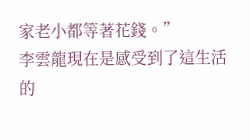家老小都等著花錢。”
李雲龍現在是感受到了這生活的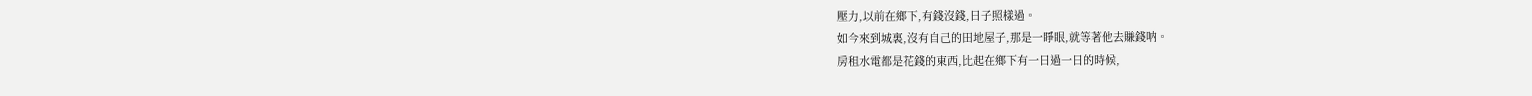壓力,以前在鄉下,有錢沒錢,日子照樣過。
如今來到城裏,沒有自己的田地屋子,那是一睜眼,就等著他去賺錢呐。
房租水電都是花錢的東西,比起在鄉下有一日過一日的時候,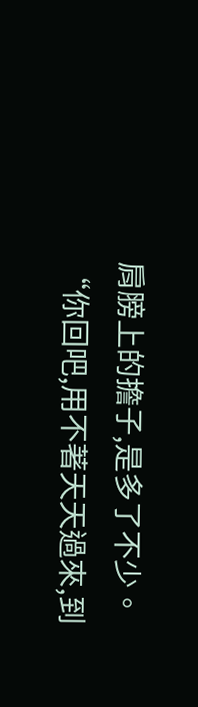肩膀上的擔子,是多了不少。
“你回吧,用不著天天過來,到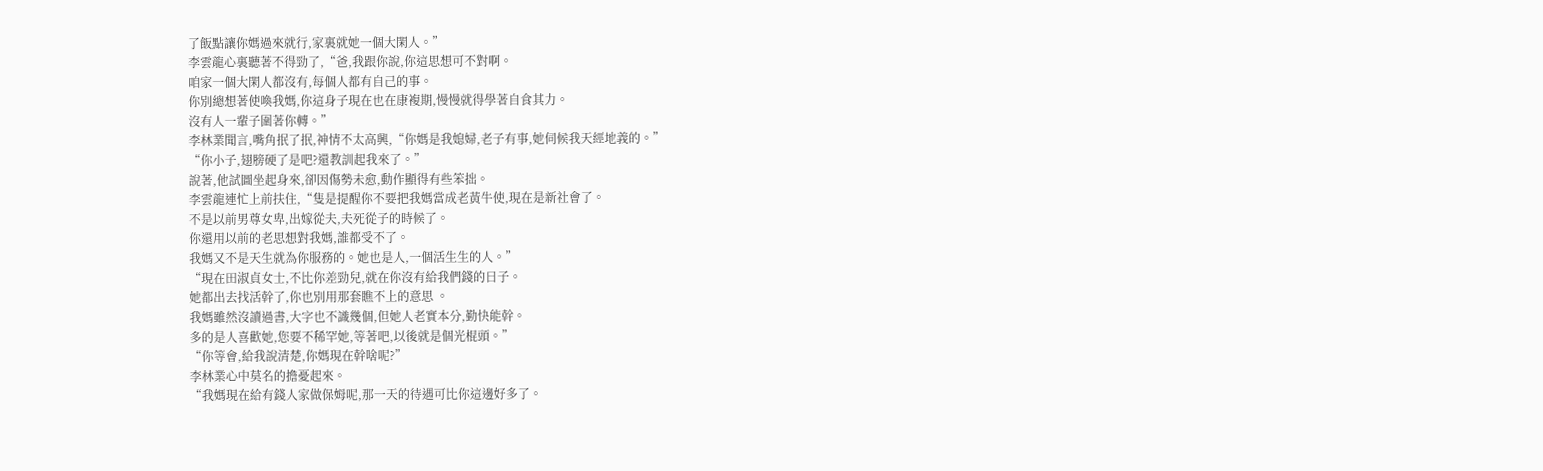了飯點讓你媽過來就行,家裏就她一個大閑人。”
李雲龍心裏聽著不得勁了,“爸,我跟你說,你這思想可不對啊。
咱家一個大閑人都沒有,每個人都有自己的事。
你別總想著使喚我媽,你這身子現在也在康複期,慢慢就得學著自食其力。
沒有人一輩子圍著你轉。”
李林業聞言,嘴角抿了抿,神情不太高興,“你媽是我媳婦,老子有事,她伺候我天經地義的。”
“你小子,翅膀硬了是吧?還教訓起我來了。”
說著,他試圖坐起身來,卻因傷勢未愈,動作顯得有些笨拙。
李雲龍連忙上前扶住,“隻是提醒你不要把我媽當成老黃牛使,現在是新社會了。
不是以前男尊女卑,出嫁從夫,夫死從子的時候了。
你還用以前的老思想對我媽,誰都受不了。
我媽又不是天生就為你服務的。她也是人,一個活生生的人。”
“現在田淑貞女士,不比你差勁兒,就在你沒有給我們錢的日子。
她都出去找活幹了,你也別用那套瞧不上的意思 。
我媽雖然沒讀過書,大字也不識幾個,但她人老實本分,勤快能幹。
多的是人喜歡她,您要不稀罕她,等著吧,以後就是個光棍頭。”
“你等會,給我說清楚,你媽現在幹啥呢?”
李林業心中莫名的擔憂起來。
“我媽現在給有錢人家做保姆呢,那一天的待遇可比你這邊好多了。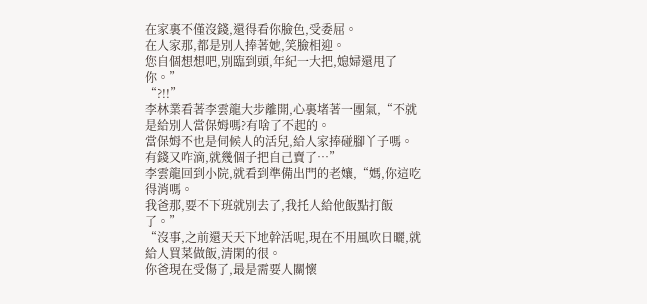在家裏不僅沒錢,還得看你臉色,受委屈。
在人家那,都是別人捧著她,笑臉相迎。
您自個想想吧,別臨到頭,年紀一大把,媳婦還甩了你。”
“?!!”
李林業看著李雲龍大步離開,心裏堵著一團氣,“不就是給別人當保姆嗎?有啥了不起的。
當保姆不也是伺候人的活兒,給人家捧碰腳丫子嗎。
有錢又咋滴,就幾個子把自己賣了…”
李雲龍回到小院,就看到準備出門的老孃,“媽,你這吃得消嗎。
我爸那,要不下班就別去了,我托人給他飯點打飯了。”
“沒事,之前還天天下地幹活呢,現在不用風吹日曬,就給人買菜做飯,清閑的很。
你爸現在受傷了,最是需要人關懷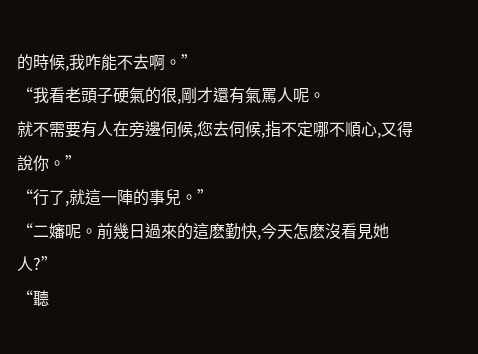的時候,我咋能不去啊。”
“我看老頭子硬氣的很,剛才還有氣罵人呢。
就不需要有人在旁邊伺候,您去伺候,指不定哪不順心,又得說你。”
“行了,就這一陣的事兒。”
“二嬸呢。前幾日過來的這麽勤快,今天怎麽沒看見她人?”
“聽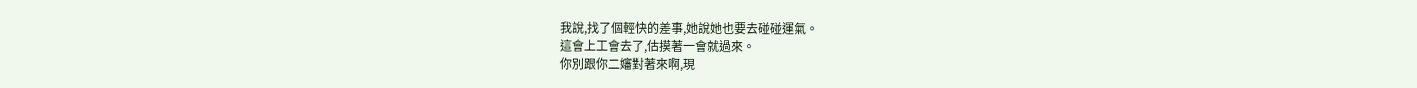我說,找了個輕快的差事,她說她也要去碰碰運氣。
這會上工會去了,估摸著一會就過來。
你別跟你二嬸對著來啊,現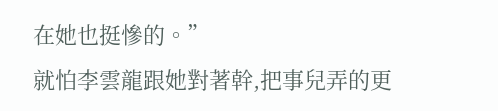在她也挺慘的。”
就怕李雲龍跟她對著幹,把事兒弄的更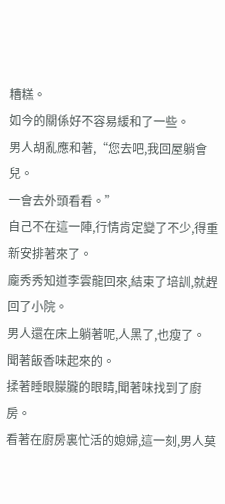糟糕。
如今的關係好不容易緩和了一些。
男人胡亂應和著,“您去吧,我回屋躺會兒。
一會去外頭看看。”
自己不在這一陣,行情肯定變了不少,得重新安排著來了。
龐秀秀知道李雲龍回來,結束了培訓,就趕回了小院。
男人還在床上躺著呢,人黑了,也瘦了。
聞著飯香味起來的。
揉著睡眼朦朧的眼睛,聞著味找到了廚房。
看著在廚房裏忙活的媳婦,這一刻,男人莫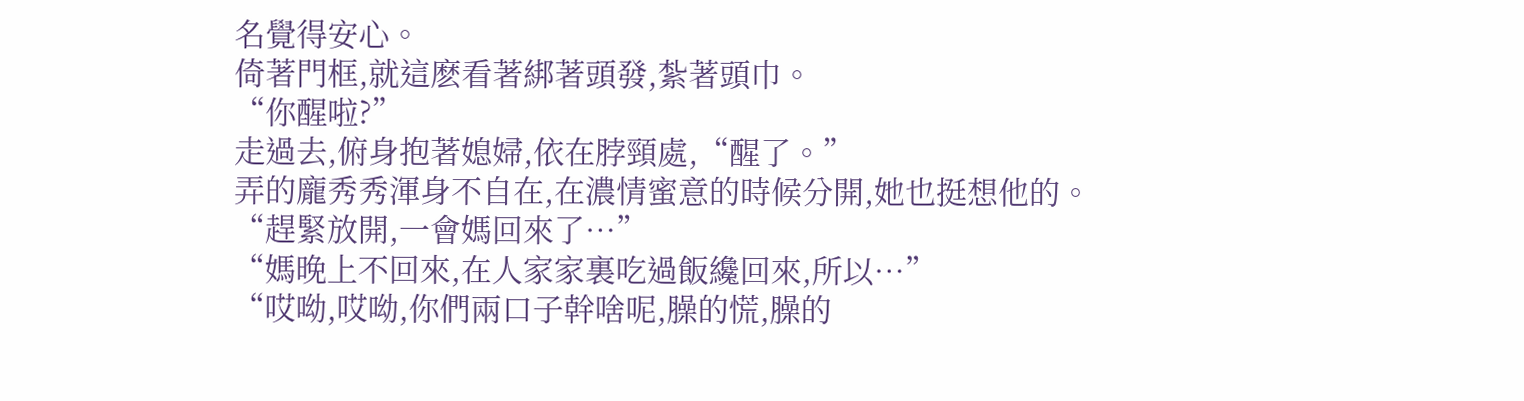名覺得安心。
倚著門框,就這麽看著綁著頭發,紮著頭巾。
“你醒啦?”
走過去,俯身抱著媳婦,依在脖頸處,“醒了。”
弄的龐秀秀渾身不自在,在濃情蜜意的時候分開,她也挺想他的。
“趕緊放開,一會媽回來了…”
“媽晚上不回來,在人家家裏吃過飯纔回來,所以…”
“哎呦,哎呦,你們兩口子幹啥呢,臊的慌,臊的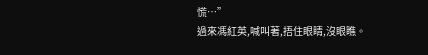慌…”
過來馮紅英,喊叫著,捂住眼睛,沒眼瞧。